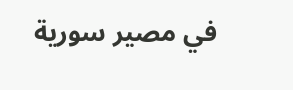في مصير سورية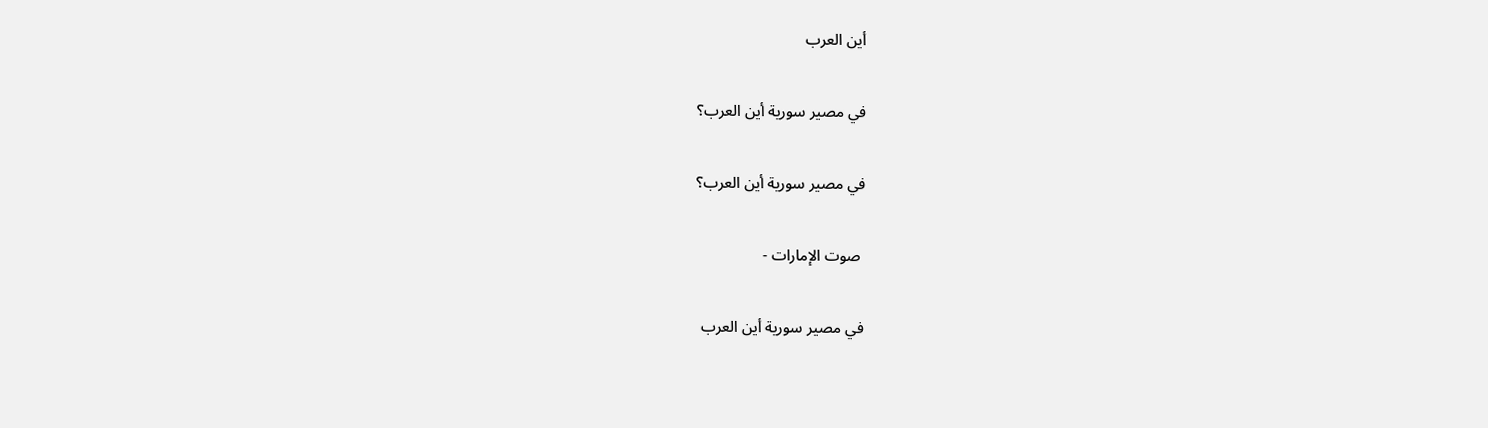أين العرب

في مصير سورية أين العرب؟

في مصير سورية أين العرب؟

 صوت الإمارات -

في مصير سورية أين العرب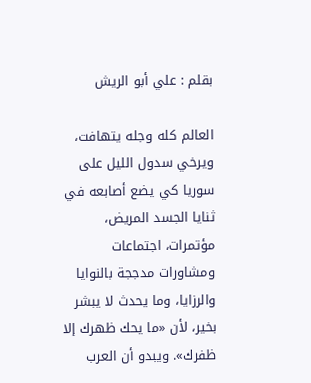بقلم : علي أبو الريش

العالم كله وجله يتهافت، ويرخي سدول الليل على سوريا كي يضع أصابعه في ثنايا الجسد المريض، مؤتمرات، اجتماعات ومشاورات مدججة بالنوايا والرزايا، وما يحدث لا يبشر بخير، لأن «ما يحك ظهرك إلا ظفرك». ويبدو أن العرب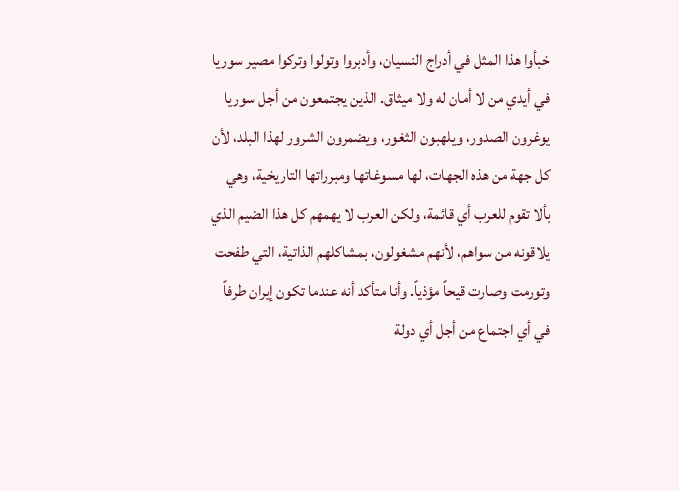خبأوا هذا المثل في أدراج النسيان، وأدبروا وتولوا وتركوا مصير سوريا في أيدي من لا أمان له ولا ميثاق. الذين يجتمعون من أجل سوريا يوغرون الصدور، ويلهبون الثغور، ويضمرون الشرور لهذا البلد، لأن كل جهة من هذه الجهات، لها مسوغاتها ومبرراتها التاريخية، وهي بألا تقوم للعرب أي قائمة، ولكن العرب لا يهمهم كل هذا الضيم الذي يلاقونه من سواهم، لأنهم مشغولون، بمشاكلهم الذاتية، التي طفحت وتورمت وصارت قيحاً مؤذياً. وأنا متأكد أنه عندما تكون إيران طرفاً في أي اجتماع من أجل أي دولة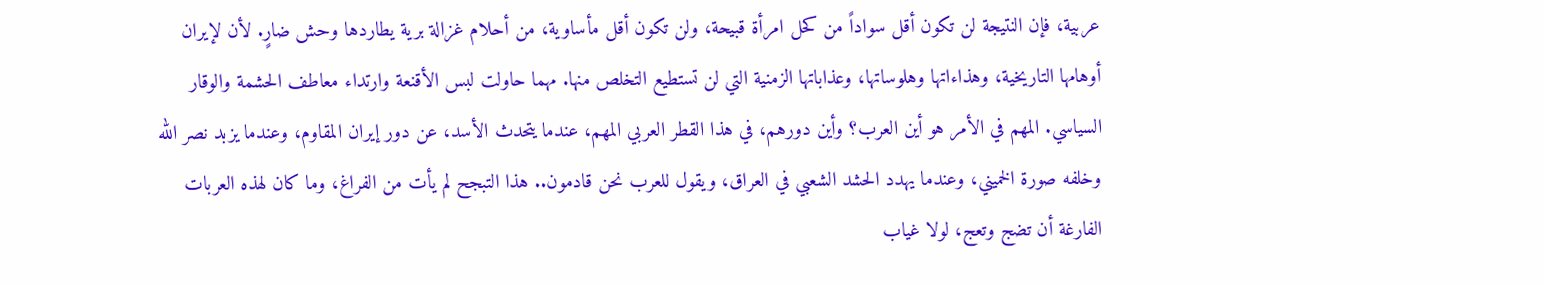عربية، فإن النتيجة لن تكون أقل سواداً من كحل امرأة قبيحة، ولن تكون أقل مأساوية، من أحلام غزالة برية يطاردها وحش ضارٍ. لأن لإيران أوهامها التاريخية، وهذاءاتها وهلوساتها، وعذاباتها الزمنية التي لن تستطيع التخلص منها. مهما حاولت لبس الأقنعة وارتداء معاطف الحشمة والوقار السياسي. المهم في الأمر هو أين العرب؟ وأين دورهم، في هذا القطر العربي المهم، عندما يتحدث الأسد، عن دور إيران المقاوم، وعندما يزبد نصر الله وخلفه صورة الخميني، وعندما يهدد الحشد الشعبي في العراق، ويقول للعرب نحن قادمون.. هذا التبجح لم يأت من الفراغ، وما كان لهذه العربات الفارغة أن تضج وتعج، لولا غياب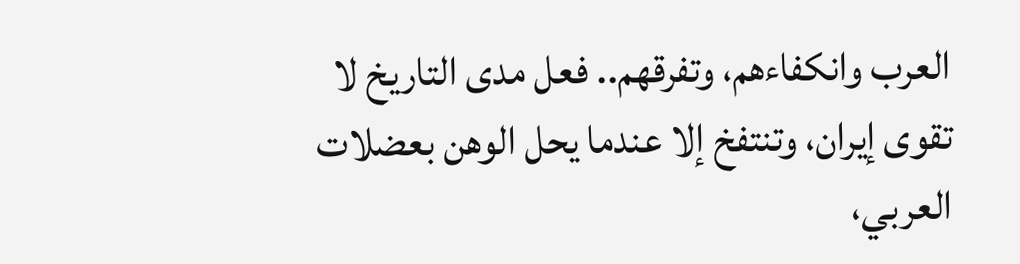العرب وانكفاءهم، وتفرقهم.. فعل مدى التاريخ لا تقوى إيران، وتنتفخ إلا عندما يحل الوهن بعضلات العربي،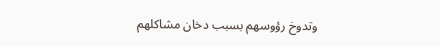وتدوخ رؤوسهم بسبب دخان مشاكلهم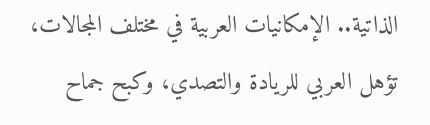الذاتية.. الإمكانيات العربية في مختلف المجالات، تؤهل العربي للريادة والتصدي، وكبح جماح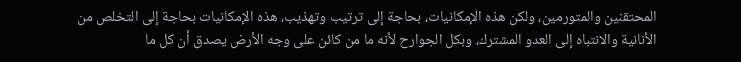المحتقنين والمتورمين، ولكن هذه الإمكانيات، بحاجة إلى ترتيب وتهذيب، هذه الإمكانيات بحاجة إلى التخلص من الأنانية والانتباه إلى العدو المشترك، وبكل الجوارح لأنه ما من كائن على وجه الأرض يصدق أن كل ما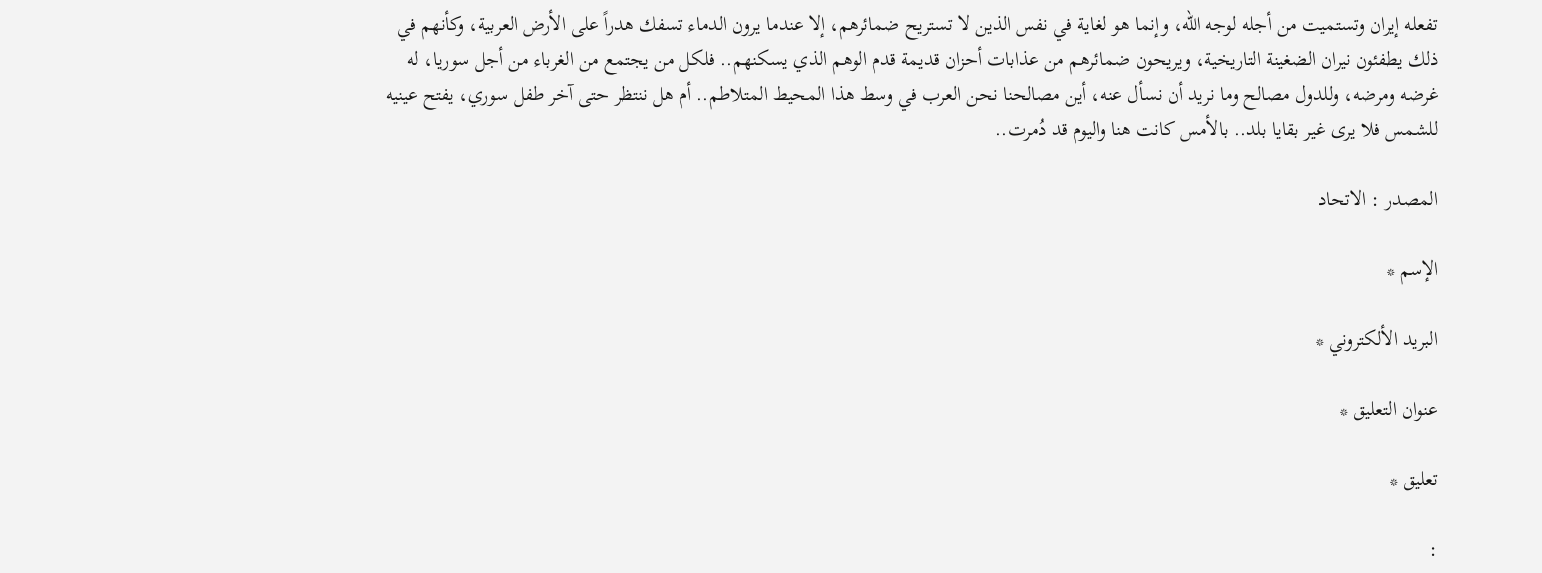تفعله إيران وتستميت من أجله لوجه الله، وإنما هو لغاية في نفس الذين لا تستريح ضمائرهم، إلا عندما يرون الدماء تسفك هدراً على الأرض العربية، وكأنهم في ذلك يطفئون نيران الضغينة التاريخية، ويريحون ضمائرهم من عذابات أحزان قديمة قدم الوهم الذي يسكنهم.. فلكل من يجتمع من الغرباء من أجل سوريا، له غرضه ومرضه، وللدول مصالح وما نريد أن نسأل عنه، أين مصالحنا نحن العرب في وسط هذا المحيط المتلاطم.. أم هل ننتظر حتى آخر طفل سوري، يفتح عينيه للشمس فلا يرى غير بقايا بلد.. بالأمس كانت هنا واليوم قد دُمرت..

المصدر : الاتحاد

الإسم *

البريد الألكتروني *

عنوان التعليق *

تعليق *

: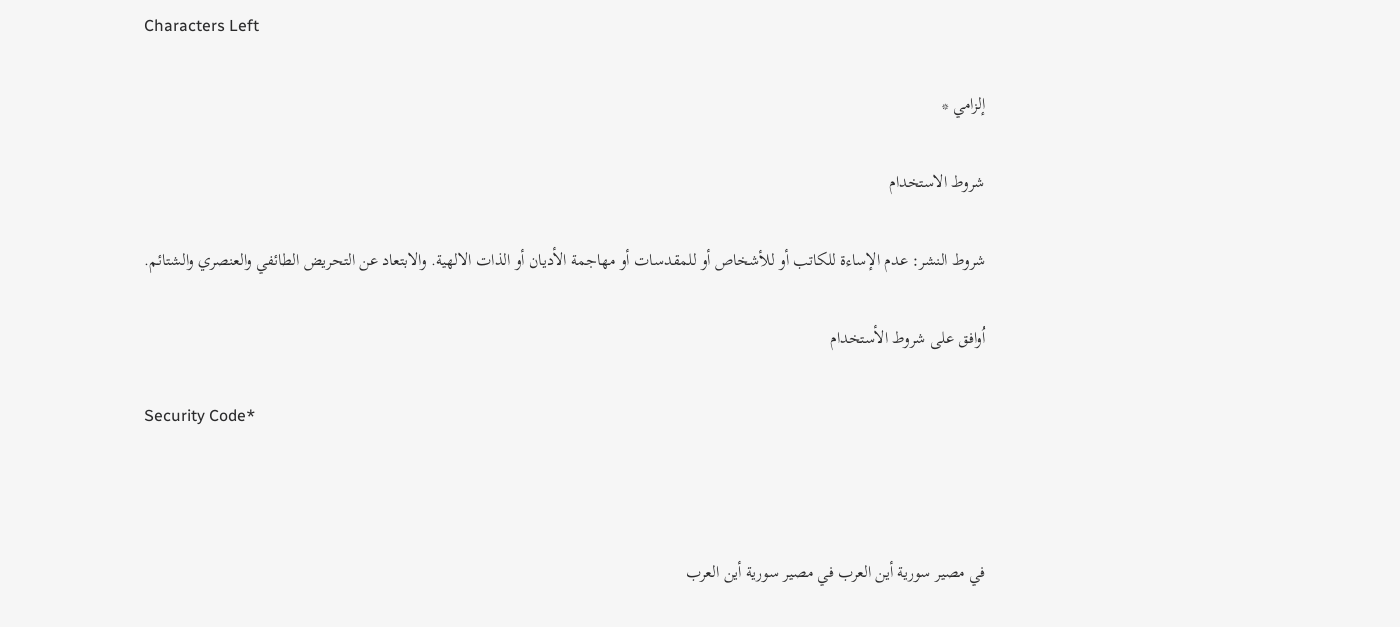Characters Left

إلزامي *

شروط الاستخدام

شروط النشر: عدم الإساءة للكاتب أو للأشخاص أو للمقدسات أو مهاجمة الأديان أو الذات الالهية. والابتعاد عن التحريض الطائفي والعنصري والشتائم.

اُوافق على شروط الأستخدام

Security Code*



في مصير سورية أين العرب في مصير سورية أين العرب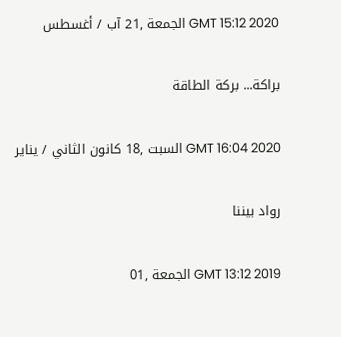GMT 15:12 2020 الجمعة ,21 آب / أغسطس

براكة... بركة الطاقة

GMT 16:04 2020 السبت ,18 كانون الثاني / يناير

رواد بيننا

GMT 13:12 2019 الجمعة ,01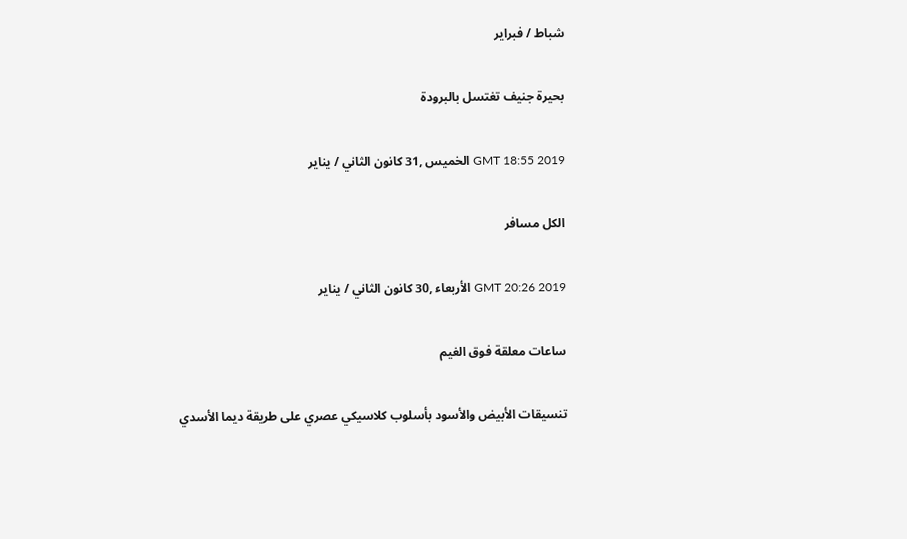شباط / فبراير

بحيرة جنيف تغتسل بالبرودة

GMT 18:55 2019 الخميس ,31 كانون الثاني / يناير

الكل مسافر

GMT 20:26 2019 الأربعاء ,30 كانون الثاني / يناير

ساعات معلقة فوق الغيم

تنسيقات الأبيض والأسود بأسلوب كلاسيكي عصري على طريقة ديما الأسدي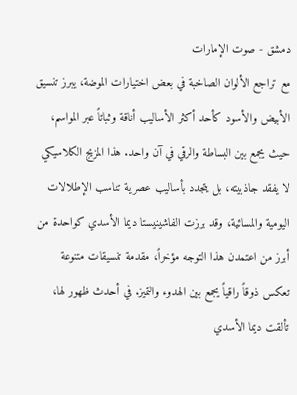دمشق - صوت الإمارات
مع تراجع الألوان الصاخبة في بعض اختيارات الموضة، يبرز تنسيق الأبيض والأسود كأحد أكثر الأساليب أناقة وثباتاً عبر المواسم، حيث يجمع بين البساطة والرقي في آن واحد. هذا المزيج الكلاسيكي لا يفقد جاذبيته، بل يتجدد بأساليب عصرية تناسب الإطلالات اليومية والمسائية، وقد برزت الفاشينيستا ديما الأسدي كواحدة من أبرز من اعتمدن هذا التوجه مؤخراً، مقدمة تنسيقات متنوعة تعكس ذوقاً راقياً يجمع بين الهدوء والتميز. في أحدث ظهور لها، تألقت ديما الأسدي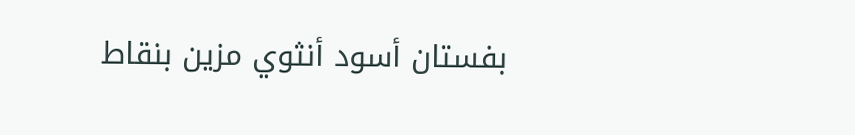بفستان أسود أنثوي مزين بنقاط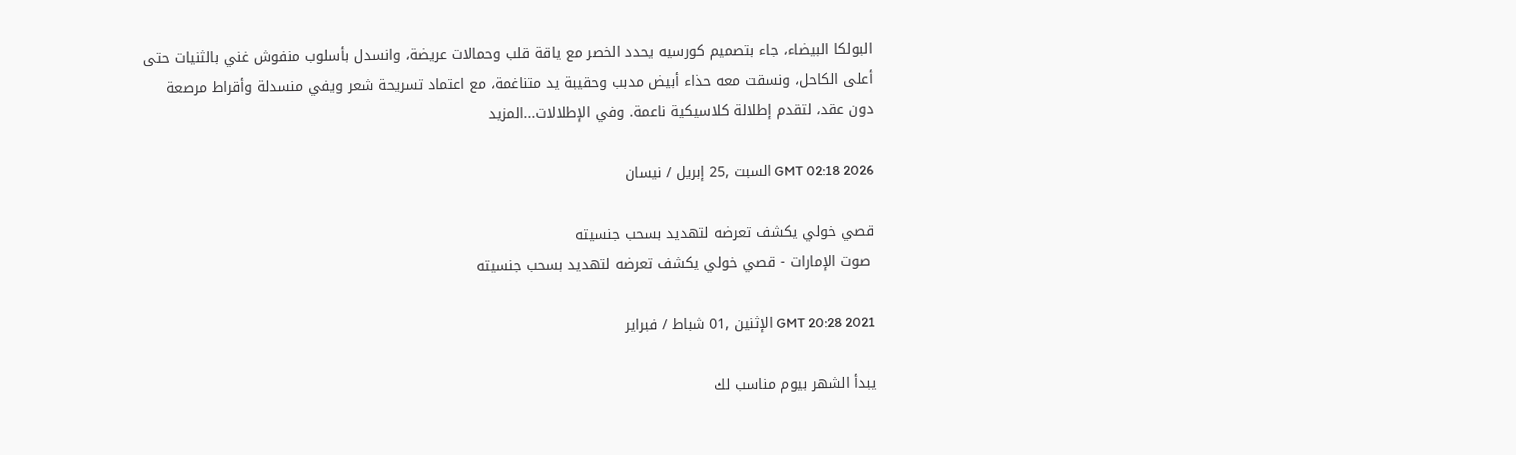البولكا البيضاء، جاء بتصميم كورسيه يحدد الخصر مع ياقة قلب وحمالات عريضة، وانسدل بأسلوب منفوش غني بالثنيات حتى أعلى الكاحل، ونسقت معه حذاء أبيض مدبب وحقيبة يد متناغمة، مع اعتماد تسريحة شعر ويفي منسدلة وأقراط مرصعة دون عقد، لتقدم إطلالة كلاسيكية ناعمة. وفي الإطلالات...المزيد

GMT 02:18 2026 السبت ,25 إبريل / نيسان

قصي خولي يكشف تعرضه لتهديد بسحب جنسيته
 صوت الإمارات - قصي خولي يكشف تعرضه لتهديد بسحب جنسيته

GMT 20:28 2021 الإثنين ,01 شباط / فبراير

يبدأ الشهر بيوم مناسب لك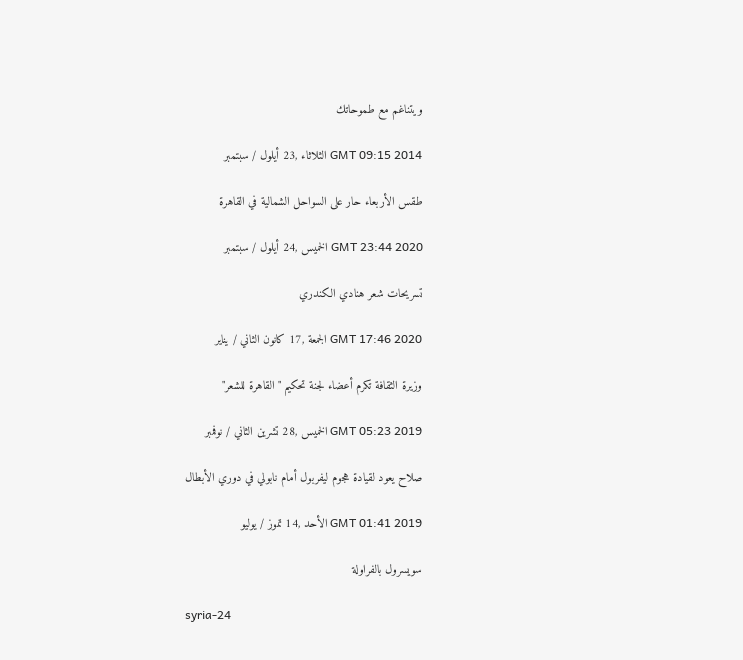ويتناغم مع طموحاتك

GMT 09:15 2014 الثلاثاء ,23 أيلول / سبتمبر

طقس الأربعاء حار على السواحل الشمالية في القاهرة

GMT 23:44 2020 الخميس ,24 أيلول / سبتمبر

تسريحات شعر هنادي الكندري

GMT 17:46 2020 الجمعة ,17 كانون الثاني / يناير

وزيرة الثقافة تكرم أعضاء لجنة تحكيم "القاهرة للشعر"

GMT 05:23 2019 الخميس ,28 تشرين الثاني / نوفمبر

صلاح يعود لقيادة هجوم ليفربول أمام نابولي في دوري الأبطال

GMT 01:41 2019 الأحد ,14 تموز / يوليو

سويسرول بالفراولة

syria-24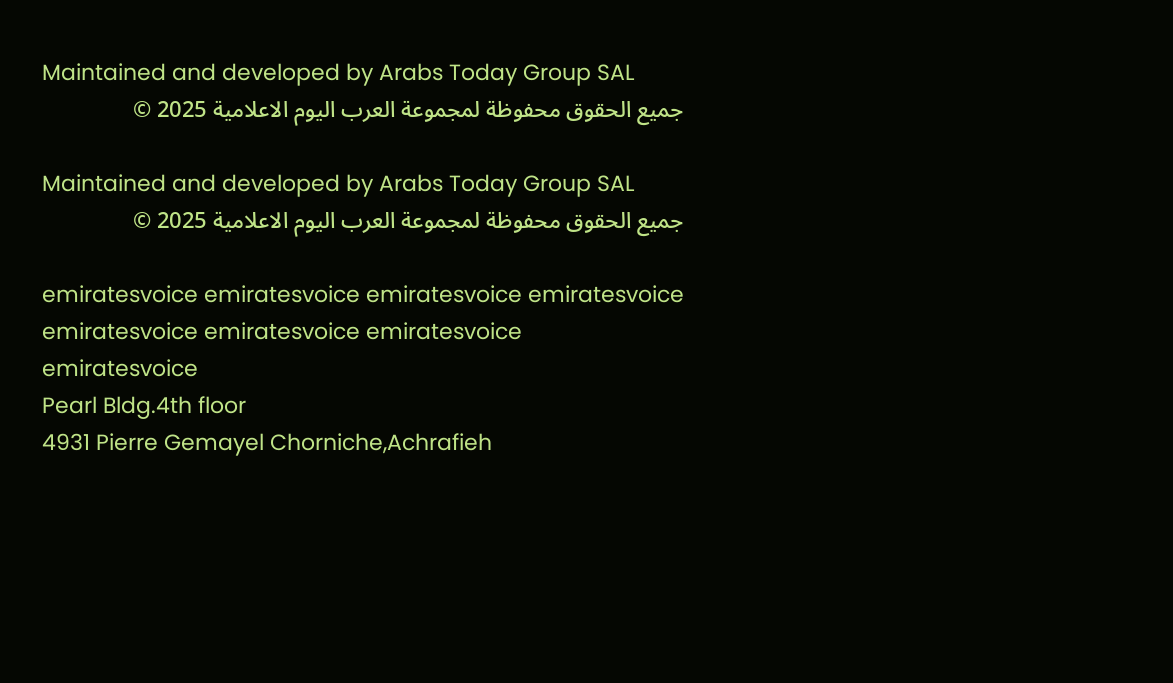Maintained and developed by Arabs Today Group SAL
جميع الحقوق محفوظة لمجموعة العرب اليوم الاعلامية 2025 ©

Maintained and developed by Arabs Today Group SAL
جميع الحقوق محفوظة لمجموعة العرب اليوم الاعلامية 2025 ©

emiratesvoice emiratesvoice emiratesvoice emiratesvoice
emiratesvoice emiratesvoice emiratesvoice
emiratesvoice
Pearl Bldg.4th floor
4931 Pierre Gemayel Chorniche,Achrafieh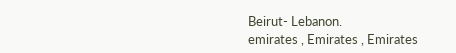Beirut- Lebanon.
emirates , Emirates , Emirates